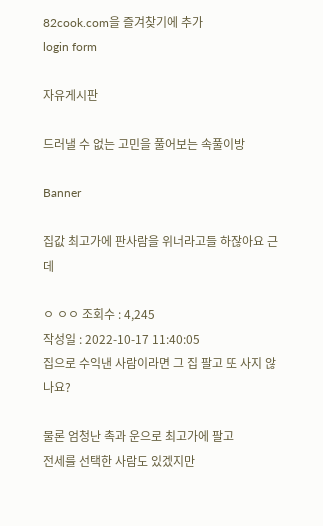82cook.com을 즐겨찾기에 추가
login form

자유게시판

드러낼 수 없는 고민을 풀어보는 속풀이방

Banner

집값 최고가에 판사람을 위너라고들 하잖아요 근데

ㅇ ㅇㅇ 조회수 : 4,245
작성일 : 2022-10-17 11:40:05
집으로 수익낸 사람이라면 그 집 팔고 또 사지 않나요?

물론 엄청난 촉과 운으로 최고가에 팔고
전세를 선택한 사람도 있겠지만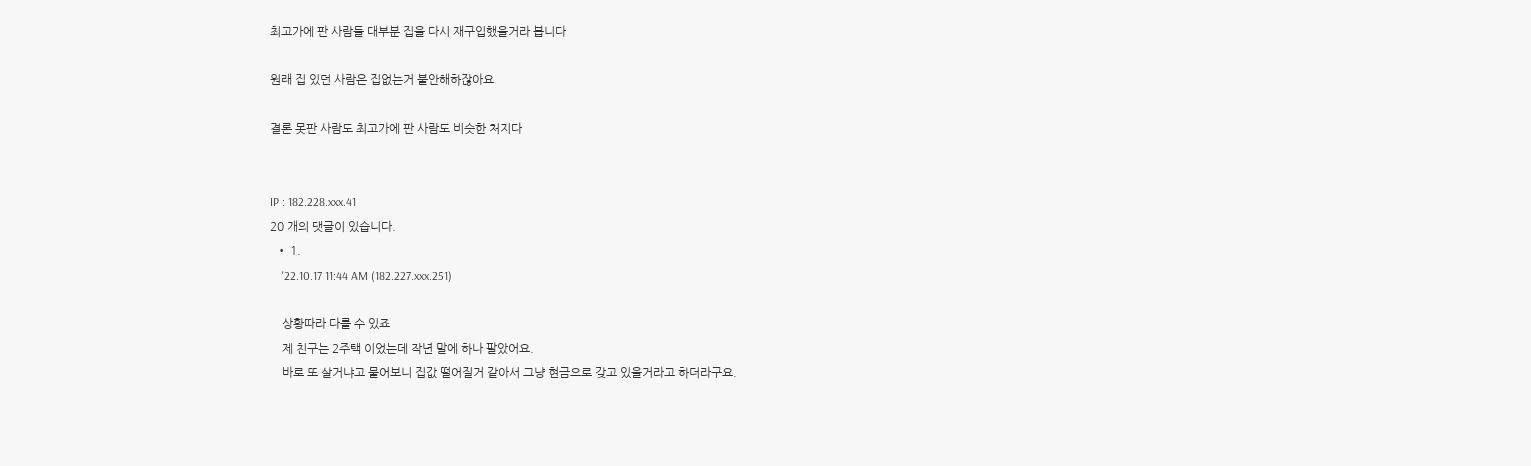최고가에 판 사람들 대부분 집을 다시 재구입했을거라 봅니다

원래 집 있던 사람은 집없는거 불안해하잖아요

결론 못판 사람도 최고가에 판 사람도 비슷한 처지다


IP : 182.228.xxx.41
20 개의 댓글이 있습니다.
  • 1.
    '22.10.17 11:44 AM (182.227.xxx.251)

    상황따라 다를 수 있죠
    제 친구는 2주택 이었는데 작년 말에 하나 팔았어요.
    바로 또 살거냐고 물어보니 집값 떨어질거 같아서 그냥 현금으로 갖고 있을거라고 하더라구요.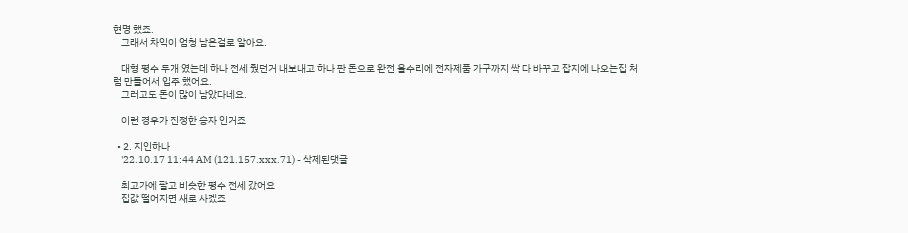현명 했죠.
    그래서 차익이 엄청 남은걸로 알아요.

    대형 평수 두개 였는데 하나 전세 줬던거 내보내고 하나 판 돈으로 완전 올수리에 전자제품 가구까지 싹 다 바꾸고 잡지에 나오는집 처럼 만들어서 입주 했어요.
    그러고도 돈이 많이 남았다네요.

    이런 경우가 진정한 승자 인거죠

  • 2. 지인하나
    '22.10.17 11:44 AM (121.157.xxx.71) - 삭제된댓글

    최고가에 팔고 비슷한 평수 전세 갔어요
    집값 떨어지면 새로 사겠죠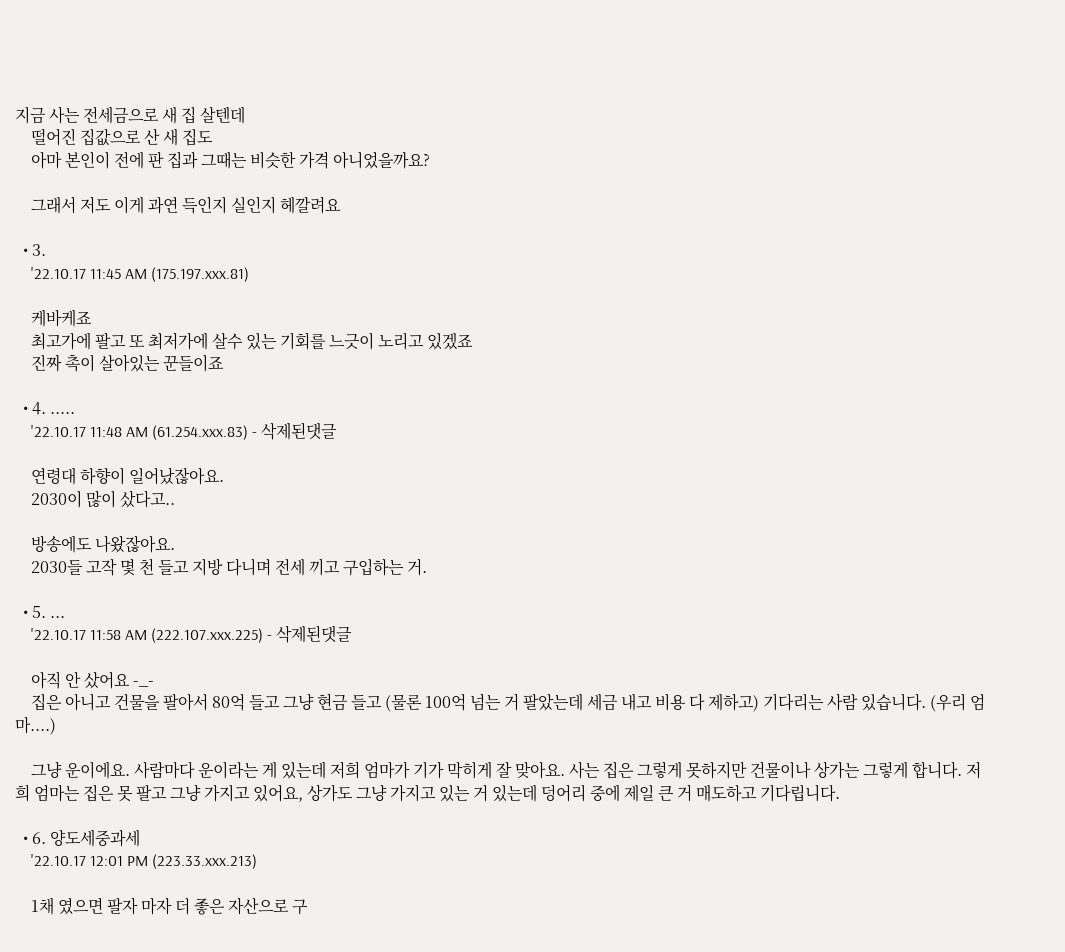지금 사는 전세금으로 새 집 살텐데
    떨어진 집값으로 산 새 집도
    아마 본인이 전에 판 집과 그때는 비슷한 가격 아니었을까요?

    그래서 저도 이게 과연 득인지 실인지 헤깔려요

  • 3.
    '22.10.17 11:45 AM (175.197.xxx.81)

    케바케죠
    최고가에 팔고 또 최저가에 살수 있는 기회를 느긋이 노리고 있겠죠
    진짜 촉이 살아있는 꾼들이죠

  • 4. .....
    '22.10.17 11:48 AM (61.254.xxx.83) - 삭제된댓글

    연령대 하향이 일어났잖아요.
    2030이 많이 샀다고..

    방송에도 나왔잖아요.
    2030들 고작 몇 천 들고 지방 다니며 전세 끼고 구입하는 거.

  • 5. ...
    '22.10.17 11:58 AM (222.107.xxx.225) - 삭제된댓글

    아직 안 샀어요 -_-
    집은 아니고 건물을 팔아서 80억 들고 그냥 현금 들고 (물론 100억 넘는 거 팔았는데 세금 내고 비용 다 제하고) 기다리는 사람 있습니다. (우리 엄마....)

    그냥 운이에요. 사람마다 운이라는 게 있는데 저희 엄마가 기가 막히게 잘 맞아요. 사는 집은 그렇게 못하지만 건물이나 상가는 그렇게 합니다. 저희 엄마는 집은 못 팔고 그냥 가지고 있어요, 상가도 그냥 가지고 있는 거 있는데 덩어리 중에 제일 큰 거 매도하고 기다립니다.

  • 6. 양도세중과세
    '22.10.17 12:01 PM (223.33.xxx.213)

    1채 였으면 팔자 마자 더 좋은 자산으로 구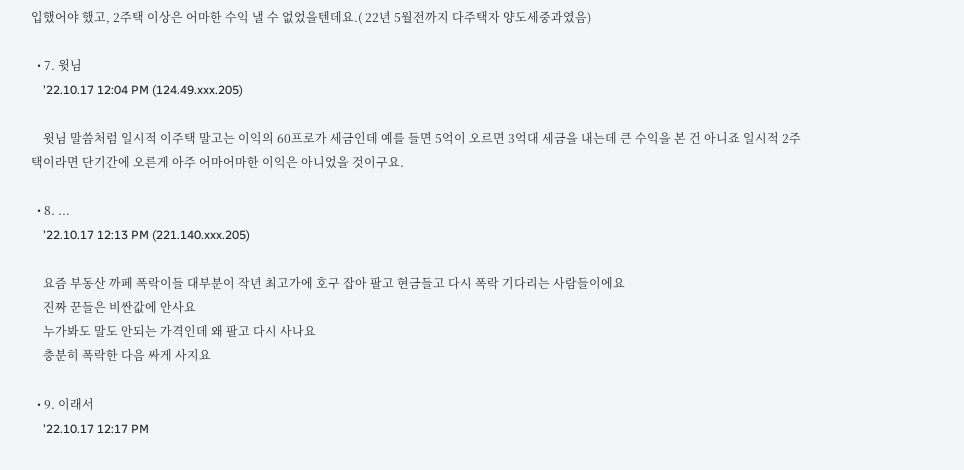입했어야 했고, 2주택 이상은 어마한 수익 낼 수 없었을텐데요.( 22년 5월전까지 다주택자 양도세중과였음)

  • 7. 윗님
    '22.10.17 12:04 PM (124.49.xxx.205)

    윗님 말씀처럼 일시적 이주택 말고는 이익의 60프로가 세금인데 예를 들면 5억이 오르면 3억대 세금을 내는데 큰 수익을 본 건 아니죠 일시적 2주택이라면 단기간에 오른게 아주 어마어마한 이익은 아니었을 것이구요.

  • 8. ...
    '22.10.17 12:13 PM (221.140.xxx.205)

    요즘 부동산 까페 폭락이들 대부분이 작년 최고가에 호구 잡아 팔고 현금들고 다시 폭락 기다리는 사람들이에요
    진짜 꾼들은 비싼값에 안사요
    누가봐도 말도 안되는 가격인데 왜 팔고 다시 사나요
    충분히 폭락한 다음 싸게 사지요

  • 9. 이래서
    '22.10.17 12:17 PM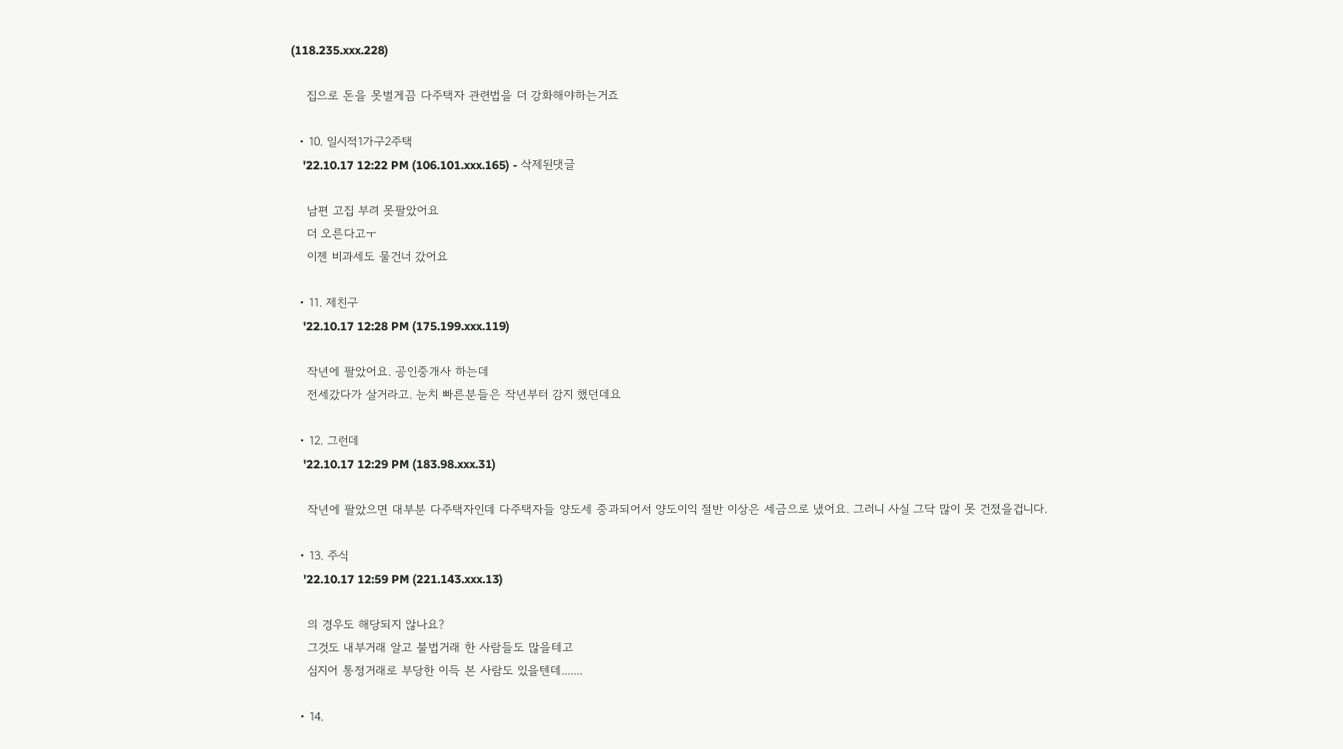(118.235.xxx.228)

    집으로 돈을 못벌게끔 다주택자 관련법을 더 강화해야하는거죠

  • 10. 일시적1가구2주택
    '22.10.17 12:22 PM (106.101.xxx.165) - 삭제된댓글

    남편 고집 부려 못팔았어요
    더 오른다고ㅜ
    이젠 비과세도 물건너 갔어요

  • 11. 제친구
    '22.10.17 12:28 PM (175.199.xxx.119)

    작년에 팔았어요. 공인중개사 하는데
    전세갔다가 살거라고. 눈치 빠른분들은 작년부터 감지 했던데요

  • 12. 그런데
    '22.10.17 12:29 PM (183.98.xxx.31)

    작년에 팔았으면 대부분 다주택자인데 다주택자들 양도세 중과되어서 양도이익 절반 이상은 세금으로 냈어요. 그러니 사실 그닥 많이 못 건졌을겁니다.

  • 13. 주식
    '22.10.17 12:59 PM (221.143.xxx.13)

    의 경우도 해당되지 않나요?
    그것도 내부거래 알고 불법거래 한 사람들도 많을테고
    심지어 통정거래로 부당한 이득 본 사람도 있을텐데.......

  • 14.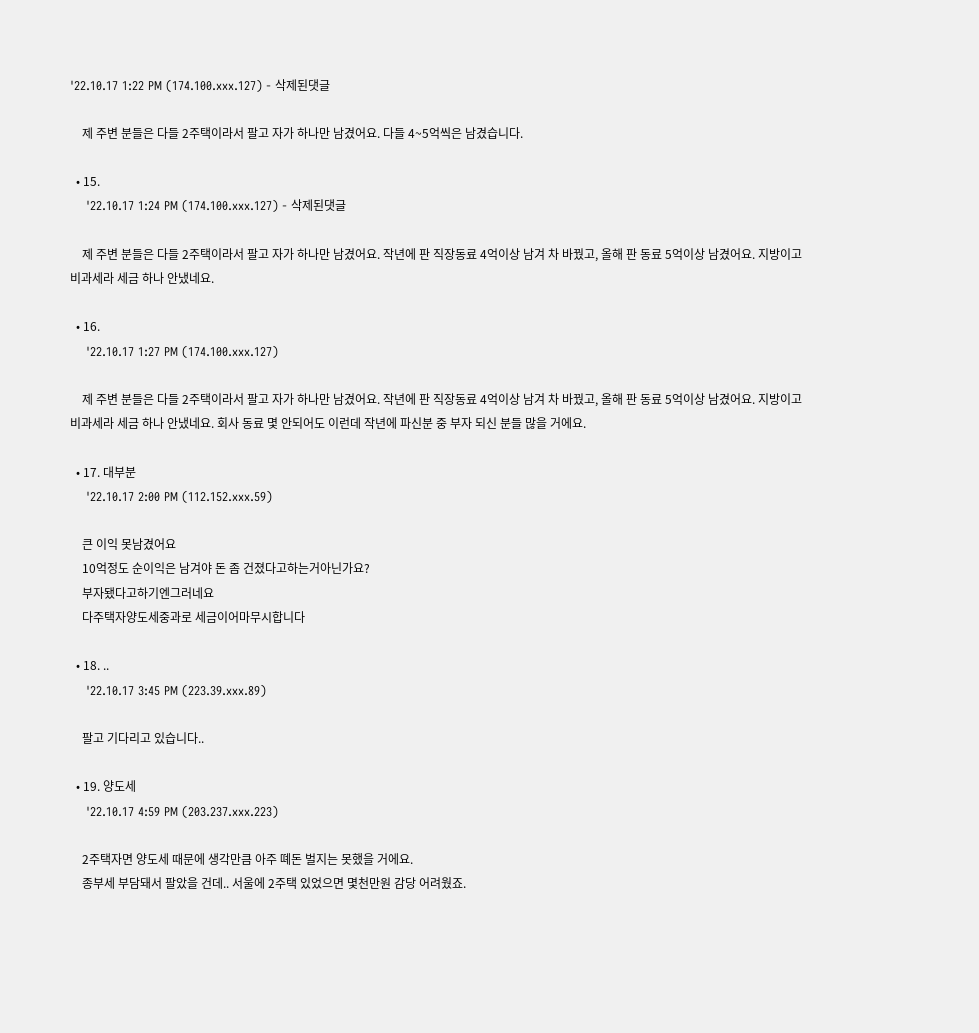'22.10.17 1:22 PM (174.100.xxx.127) - 삭제된댓글

    제 주변 분들은 다들 2주택이라서 팔고 자가 하나만 남겼어요. 다들 4~5억씩은 남겼습니다.

  • 15.
    '22.10.17 1:24 PM (174.100.xxx.127) - 삭제된댓글

    제 주변 분들은 다들 2주택이라서 팔고 자가 하나만 남겼어요. 작년에 판 직장동료 4억이상 남겨 차 바꿨고, 올해 판 동료 5억이상 남겼어요. 지방이고 비과세라 세금 하나 안냈네요.

  • 16.
    '22.10.17 1:27 PM (174.100.xxx.127)

    제 주변 분들은 다들 2주택이라서 팔고 자가 하나만 남겼어요. 작년에 판 직장동료 4억이상 남겨 차 바꿨고, 올해 판 동료 5억이상 남겼어요. 지방이고 비과세라 세금 하나 안냈네요. 회사 동료 몇 안되어도 이런데 작년에 파신분 중 부자 되신 분들 많을 거에요.

  • 17. 대부분
    '22.10.17 2:00 PM (112.152.xxx.59)

    큰 이익 못남겼어요
    10억정도 순이익은 남겨야 돈 좀 건졌다고하는거아닌가요?
    부자됐다고하기엔그러네요
    다주택자양도세중과로 세금이어마무시합니다

  • 18. ..
    '22.10.17 3:45 PM (223.39.xxx.89)

    팔고 기다리고 있습니다..

  • 19. 양도세
    '22.10.17 4:59 PM (203.237.xxx.223)

    2주택자면 양도세 때문에 생각만큼 아주 뗴돈 벌지는 못했을 거에요.
    종부세 부담돼서 팔았을 건데.. 서울에 2주택 있었으면 몇천만원 감당 어려웠죠.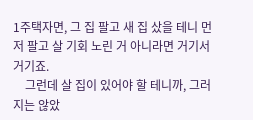1주택자면, 그 집 팔고 새 집 샀을 테니 먼저 팔고 살 기회 노린 거 아니라면 거기서 거기죠.
    그런데 살 집이 있어야 할 테니까, 그러지는 않았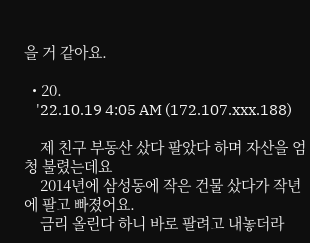을 거 같아요.

  • 20.
    '22.10.19 4:05 AM (172.107.xxx.188)

    제 친구 부동산 샀다 팔았다 하며 자산을 엄청 불렸는데요
    2014년에 삼성동에 작은 건물 샀다가 작년에 팔고 빠졌어요.
    금리 올린다 하니 바로 팔려고 내놓더라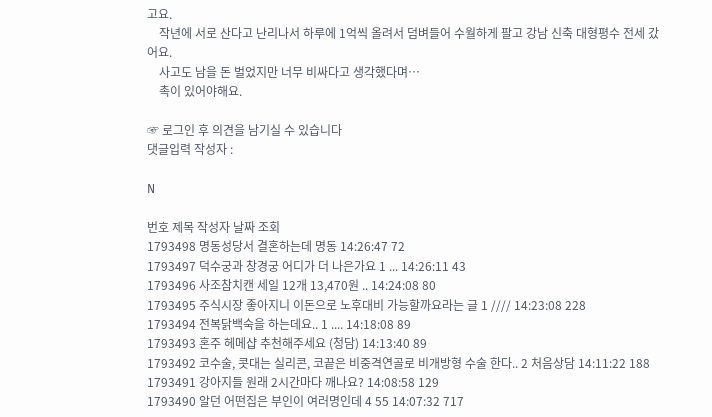고요.
    작년에 서로 산다고 난리나서 하루에 1억씩 올려서 덤벼들어 수월하게 팔고 강남 신축 대형평수 전세 갔어요.
    사고도 남을 돈 벌었지만 너무 비싸다고 생각했다며…
    촉이 있어야해요.

☞ 로그인 후 의견을 남기실 수 있습니다
댓글입력 작성자 :

N

번호 제목 작성자 날짜 조회
1793498 명동성당서 결혼하는데 명동 14:26:47 72
1793497 덕수궁과 창경궁 어디가 더 나은가요 1 ... 14:26:11 43
1793496 사조참치캔 세일 12개 13,470원 .. 14:24:08 80
1793495 주식시장 좋아지니 이돈으로 노후대비 가능할까요라는 글 1 //// 14:23:08 228
1793494 전복닭백숙을 하는데요.. 1 .... 14:18:08 89
1793493 혼주 헤메샵 추천해주세요 (청담) 14:13:40 89
1793492 코수술, 콧대는 실리콘, 코끝은 비중격연골로 비개방형 수술 한다.. 2 처음상담 14:11:22 188
1793491 강아지들 원래 2시간마다 깨나요? 14:08:58 129
1793490 알던 어떤집은 부인이 여러명인데 4 55 14:07:32 717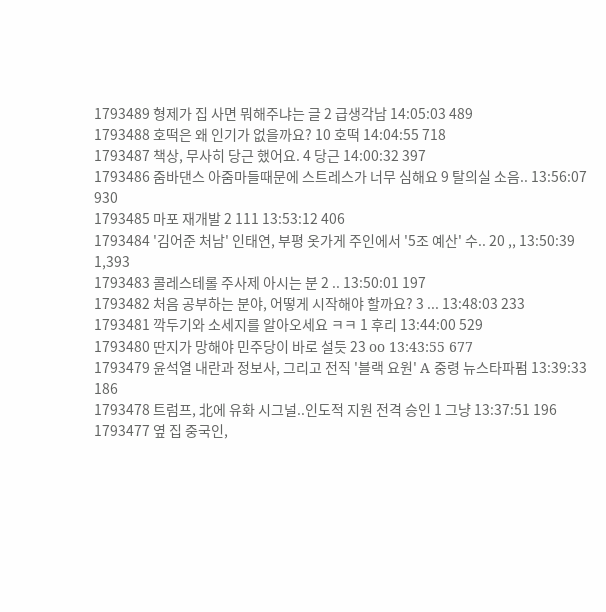1793489 형제가 집 사면 뭐해주냐는 글 2 급생각남 14:05:03 489
1793488 호떡은 왜 인기가 없을까요? 10 호떡 14:04:55 718
1793487 책상, 무사히 당근 했어요. 4 당근 14:00:32 397
1793486 줌바댄스 아줌마들때문에 스트레스가 너무 심해요 9 탈의실 소음.. 13:56:07 930
1793485 마포 재개발 2 111 13:53:12 406
1793484 '김어준 처남' 인태연, 부평 옷가게 주인에서 '5조 예산' 수.. 20 ,, 13:50:39 1,393
1793483 콜레스테롤 주사제 아시는 분 2 .. 13:50:01 197
1793482 처음 공부하는 분야, 어떻게 시작해야 할까요? 3 ... 13:48:03 233
1793481 깍두기와 소세지를 알아오세요 ㅋㅋ 1 후리 13:44:00 529
1793480 딴지가 망해야 민주당이 바로 설듯 23 oo 13:43:55 677
1793479 윤석열 내란과 정보사, 그리고 전직 '블랙 요원' A 중령 뉴스타파펌 13:39:33 186
1793478 트럼프, 北에 유화 시그널..인도적 지원 전격 승인 1 그냥 13:37:51 196
1793477 옆 집 중국인,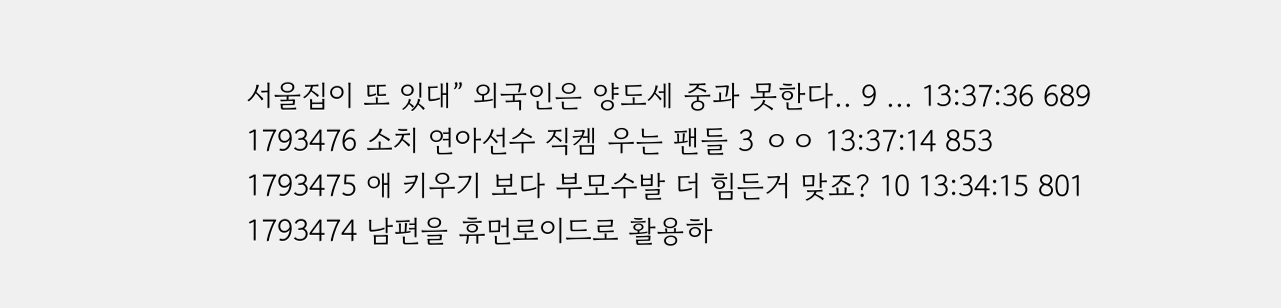서울집이 또 있대” 외국인은 양도세 중과 못한다.. 9 ... 13:37:36 689
1793476 소치 연아선수 직켐 우는 팬들 3 ㅇㅇ 13:37:14 853
1793475 애 키우기 보다 부모수발 더 힘든거 맞죠? 10 13:34:15 801
1793474 남편을 휴먼로이드로 활용하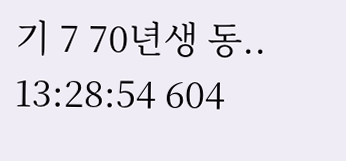기 7 70년생 동.. 13:28:54 604